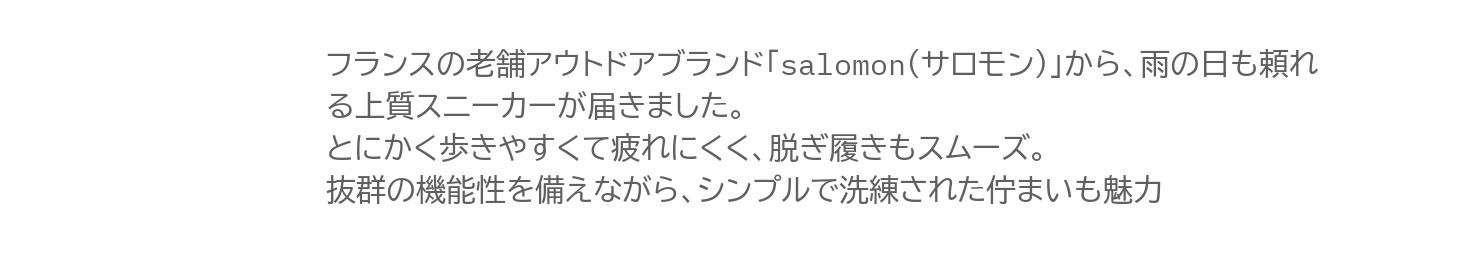フランスの老舗アウトドアブランド「salomon(サロモン)」から、雨の日も頼れる上質スニーカーが届きました。
とにかく歩きやすくて疲れにくく、脱ぎ履きもスムーズ。
抜群の機能性を備えながら、シンプルで洗練された佇まいも魅力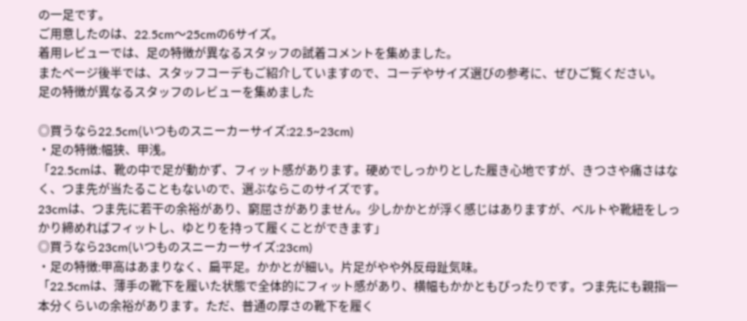の一足です。
ご用意したのは、22.5cm〜25cmの6サイズ。
着用レビューでは、足の特徴が異なるスタッフの試着コメントを集めました。
またページ後半では、スタッフコーデもご紹介していますので、コーデやサイズ選びの参考に、ぜひご覧ください。
足の特徴が異なるスタッフのレビューを集めました

◎買うなら22.5cm(いつものスニーカーサイズ:22.5~23cm)
・足の特徴:幅狭、甲浅。
「22.5cmは、靴の中で足が動かず、フィット感があります。硬めでしっかりとした履き心地ですが、きつさや痛さはなく、つま先が当たることもないので、選ぶならこのサイズです。
23cmは、つま先に若干の余裕があり、窮屈さがありません。少しかかとが浮く感じはありますが、ベルトや靴紐をしっかり締めればフィットし、ゆとりを持って履くことができます」
◎買うなら23cm(いつものスニーカーサイズ:23cm)
・足の特徴:甲高はあまりなく、扁平足。かかとが細い。片足がやや外反母趾気味。
「22.5cmは、薄手の靴下を履いた状態で全体的にフィット感があり、横幅もかかともぴったりです。つま先にも親指一本分くらいの余裕があります。ただ、普通の厚さの靴下を履く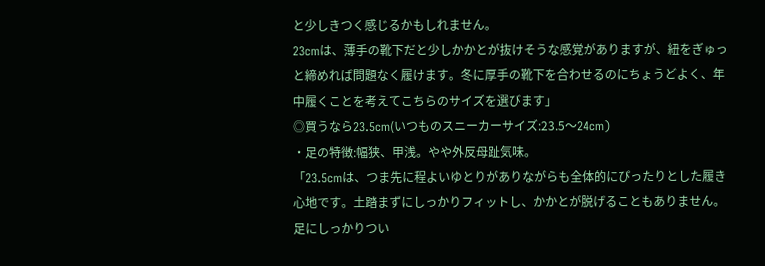と少しきつく感じるかもしれません。
23cmは、薄手の靴下だと少しかかとが抜けそうな感覚がありますが、紐をぎゅっと締めれば問題なく履けます。冬に厚手の靴下を合わせるのにちょうどよく、年中履くことを考えてこちらのサイズを選びます」
◎買うなら23.5cm(いつものスニーカーサイズ:23.5〜24cm)
・足の特徴:幅狭、甲浅。やや外反母趾気味。
「23.5cmは、つま先に程よいゆとりがありながらも全体的にぴったりとした履き心地です。土踏まずにしっかりフィットし、かかとが脱げることもありません。足にしっかりつい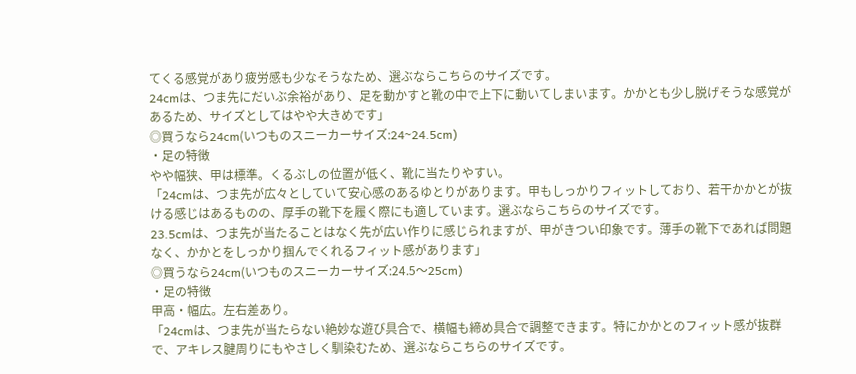てくる感覚があり疲労感も少なそうなため、選ぶならこちらのサイズです。
24cmは、つま先にだいぶ余裕があり、足を動かすと靴の中で上下に動いてしまいます。かかとも少し脱げそうな感覚があるため、サイズとしてはやや大きめです」
◎買うなら24cm(いつものスニーカーサイズ:24~24.5cm)
・足の特徴
やや幅狭、甲は標準。くるぶしの位置が低く、靴に当たりやすい。
「24cmは、つま先が広々としていて安心感のあるゆとりがあります。甲もしっかりフィットしており、若干かかとが抜ける感じはあるものの、厚手の靴下を履く際にも適しています。選ぶならこちらのサイズです。
23.5cmは、つま先が当たることはなく先が広い作りに感じられますが、甲がきつい印象です。薄手の靴下であれば問題なく、かかとをしっかり掴んでくれるフィット感があります」
◎買うなら24cm(いつものスニーカーサイズ:24.5〜25cm)
・足の特徴
甲高・幅広。左右差あり。
「24cmは、つま先が当たらない絶妙な遊び具合で、横幅も締め具合で調整できます。特にかかとのフィット感が抜群で、アキレス腱周りにもやさしく馴染むため、選ぶならこちらのサイズです。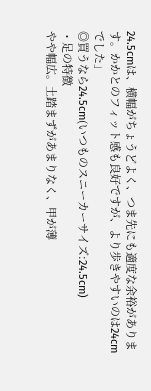24.5cmは、横幅がちょうどよく、つま先にも適度な余裕があります。かかとのフィット感も良好ですが、より歩きやすいのは24cmでした」
◎買うなら24.5cm(いつものスニーカーサイズ:24.5cm)
・足の特徴
やや幅広。土踏まずがあまりなく、甲が薄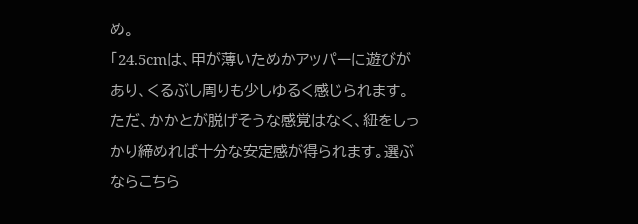め。
「24.5cmは、甲が薄いためかアッパーに遊びがあり、くるぶし周りも少しゆるく感じられます。ただ、かかとが脱げそうな感覚はなく、紐をしっかり締めれば十分な安定感が得られます。選ぶならこちら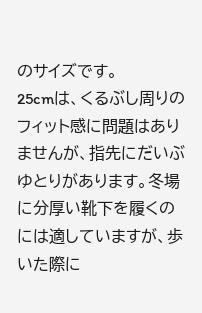のサイズです。
25cmは、くるぶし周りのフィット感に問題はありませんが、指先にだいぶゆとりがあります。冬場に分厚い靴下を履くのには適していますが、歩いた際に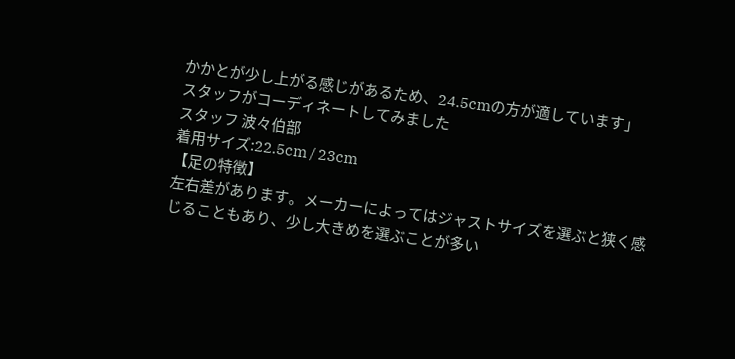かかとが少し上がる感じがあるため、24.5cmの方が適しています」
スタッフがコーディネートしてみました
スタッフ 波々伯部
着用サイズ:22.5cm / 23cm
【足の特徴】
左右差があります。メーカーによってはジャストサイズを選ぶと狭く感じることもあり、少し大きめを選ぶことが多い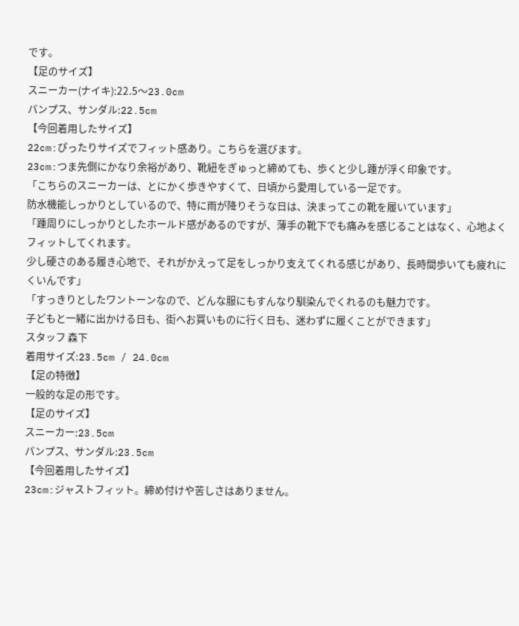です。
【足のサイズ】
スニーカー(ナイキ):22.5〜23.0cm
パンプス、サンダル:22.5cm
【今回着用したサイズ】
22cm:ぴったりサイズでフィット感あり。こちらを選びます。
23cm:つま先側にかなり余裕があり、靴紐をぎゅっと締めても、歩くと少し踵が浮く印象です。
「こちらのスニーカーは、とにかく歩きやすくて、日頃から愛用している一足です。
防水機能しっかりとしているので、特に雨が降りそうな日は、決まってこの靴を履いています」
「踵周りにしっかりとしたホールド感があるのですが、薄手の靴下でも痛みを感じることはなく、心地よくフィットしてくれます。
少し硬さのある履き心地で、それがかえって足をしっかり支えてくれる感じがあり、長時間歩いても疲れにくいんです」
「すっきりとしたワントーンなので、どんな服にもすんなり馴染んでくれるのも魅力です。
子どもと一緒に出かける日も、街へお買いものに行く日も、迷わずに履くことができます」
スタッフ 森下
着用サイズ:23.5cm / 24.0cm
【足の特徴】
一般的な足の形です。
【足のサイズ】
スニーカー:23.5cm
パンプス、サンダル:23.5cm
【今回着用したサイズ】
23cm:ジャストフィット。締め付けや苦しさはありません。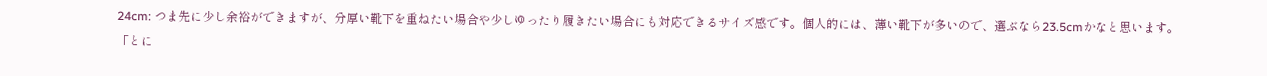24cm: つま先に少し余裕ができますが、分厚い靴下を重ねたい場合や少しゆったり履きたい場合にも対応できるサイズ感です。個人的には、薄い靴下が多いので、選ぶなら23.5cmかなと思います。
「とに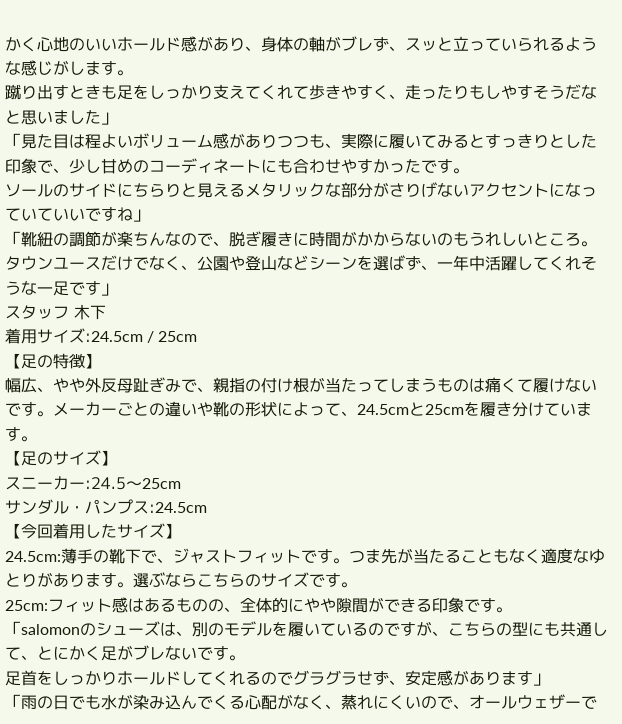かく心地のいいホールド感があり、身体の軸がブレず、スッと立っていられるような感じがします。
蹴り出すときも足をしっかり支えてくれて歩きやすく、走ったりもしやすそうだなと思いました」
「見た目は程よいボリューム感がありつつも、実際に履いてみるとすっきりとした印象で、少し甘めのコーディネートにも合わせやすかったです。
ソールのサイドにちらりと見えるメタリックな部分がさりげないアクセントになっていていいですね」
「靴紐の調節が楽ちんなので、脱ぎ履きに時間がかからないのもうれしいところ。
タウンユースだけでなく、公園や登山などシーンを選ばず、一年中活躍してくれそうな一足です」
スタッフ 木下
着用サイズ:24.5cm / 25cm
【足の特徴】
幅広、やや外反母趾ぎみで、親指の付け根が当たってしまうものは痛くて履けないです。メーカーごとの違いや靴の形状によって、24.5cmと25cmを履き分けています。
【足のサイズ】
スニーカー:24.5〜25cm
サンダル・パンプス:24.5cm
【今回着用したサイズ】
24.5cm:薄手の靴下で、ジャストフィットです。つま先が当たることもなく適度なゆとりがあります。選ぶならこちらのサイズです。
25cm:フィット感はあるものの、全体的にやや隙間ができる印象です。
「salomonのシューズは、別のモデルを履いているのですが、こちらの型にも共通して、とにかく足がブレないです。
足首をしっかりホールドしてくれるのでグラグラせず、安定感があります」
「雨の日でも水が染み込んでくる心配がなく、蒸れにくいので、オールウェザーで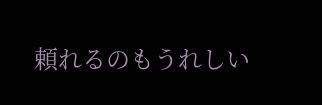頼れるのもうれしい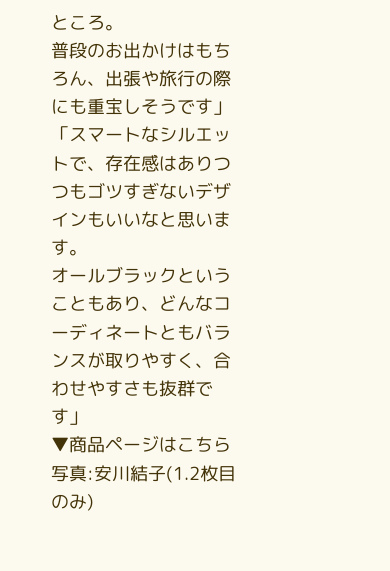ところ。
普段のお出かけはもちろん、出張や旅行の際にも重宝しそうです」
「スマートなシルエットで、存在感はありつつもゴツすぎないデザインもいいなと思います。
オールブラックということもあり、どんなコーディネートともバランスが取りやすく、合わせやすさも抜群です」
▼商品ページはこちら
写真:安川結子(1.2枚目のみ)